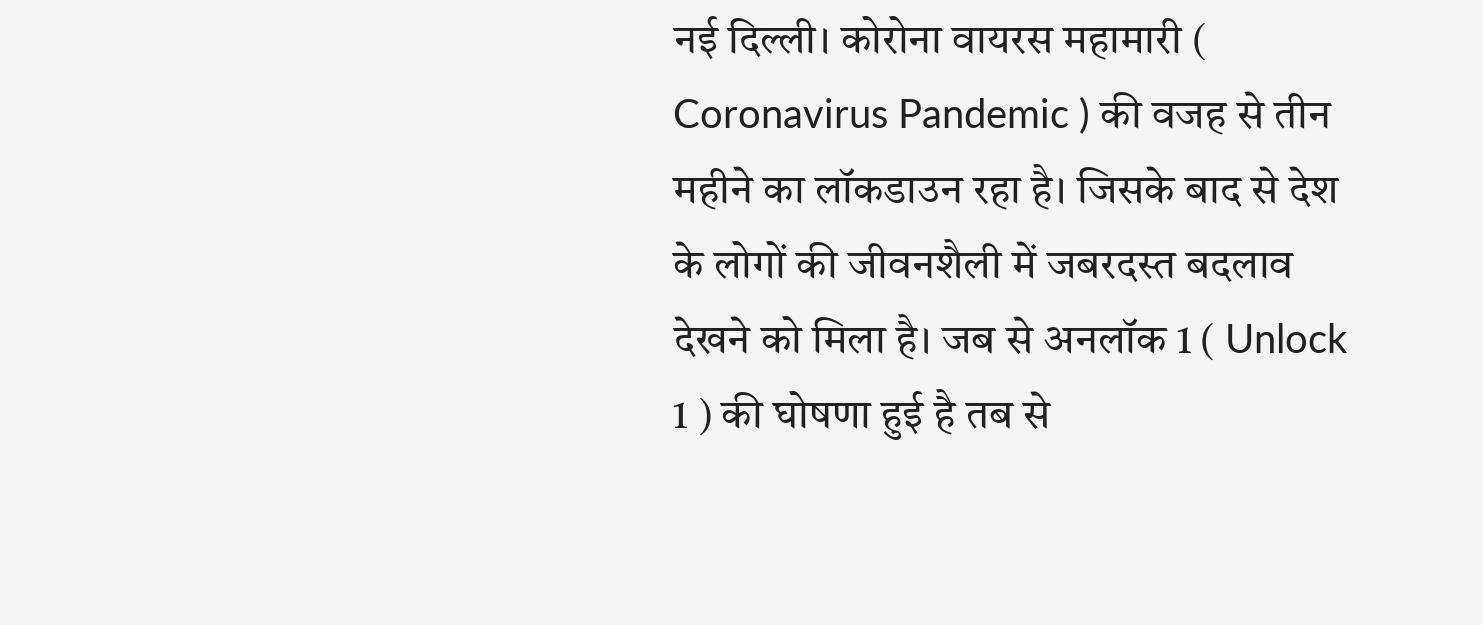नई दिल्ली। कोरोना वायरस महामारी ( Coronavirus Pandemic ) की वजह से तीन महीने का लॉकडाउन रहा है। जिसके बाद से देश के लोगों की जीवनशैली में जबरदस्त बदलाव देखने को मिला है। जब से अनलॉक 1 ( Unlock 1 ) की घोषणा हुई है तब से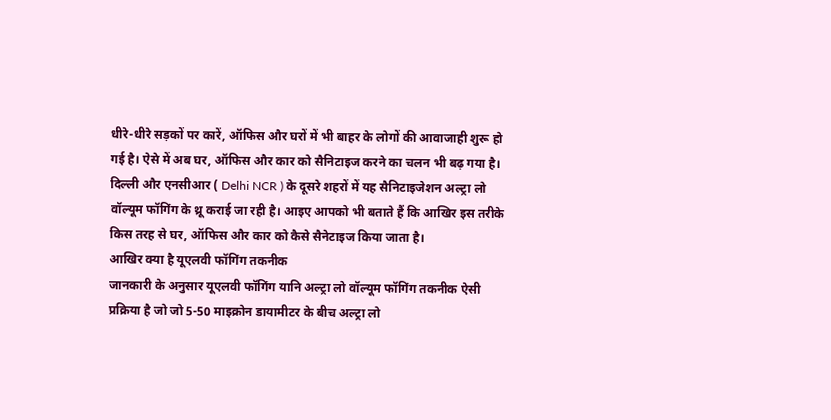धीरे-धीरे सड़कों पर कारें, ऑफिस और घरों में भी बाहर के लोगों की आवाजाही शुरू हो गई है। ऐसे में अब घर, ऑफिस और कार को सैनिटाइज करने का चलन भी बढ़ गया है। दिल्ली और एनसीआर ( Delhi NCR ) के दूसरे शहरों में यह सैनिटाइजेशन अल्ट्रा लो वॉल्यूम फॉगिंग के थ्रू कराई जा रही है। आइए आपको भी बताते हैं कि आखिर इस तरीके किस तरह से घर, ऑफिस और कार को कैसे सैनेटाइज किया जाता है।
आखिर क्या है यूएलवी फॉगिंग तकनीक
जानकारी के अनुसार यूएलवी फॉगिंग यानि अल्ट्रा लो वॉल्यूम फॉगिंग तकनीक ऐसी प्रक्रिया है जो जो 5-50 माइक्रोन डायामीटर के बीच अल्ट्रा लो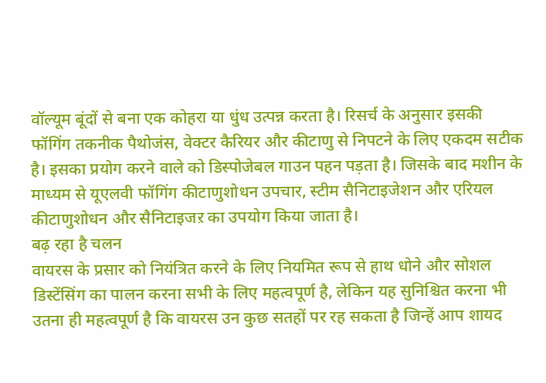वॉल्यूम बूंदों से बना एक कोहरा या धुंध उत्पन्न करता है। रिसर्च के अनुसार इसकी फॉगिंग तकनीक पैथोजंस, वेक्टर कैरियर और कीटाणु से निपटने के लिए एकदम सटीक है। इसका प्रयोग करने वाले को डिस्पोजेबल गाउन पहन पड़ता है। जिसके बाद मशीन के माध्यम से यूएलवी फॉगिंग कीटाणुशोधन उपचार, स्टीम सैनिटाइजेशन और एरियल कीटाणुशोधन और सैनिटाइजऱ का उपयोग किया जाता है।
बढ़ रहा है चलन
वायरस के प्रसार को नियंत्रित करने के लिए नियमित रूप से हाथ धोने और सोशल डिस्टेंसिंग का पालन करना सभी के लिए महत्वपूर्ण है, लेकिन यह सुनिश्चित करना भी उतना ही महत्वपूर्ण है कि वायरस उन कुछ सतहों पर रह सकता है जिन्हें आप शायद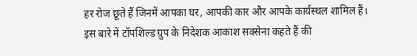हर रोज छूते हैं जिनमें आपका घर, आपकी कार और आपके कार्यस्थल शामिल हैं। इस बारे में टॉपशिल्ड ग्रुप के निदेशक आकाश सक्सेना कहते हैं की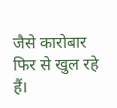जैसे कारोबार फिर से खुल रहे हैं।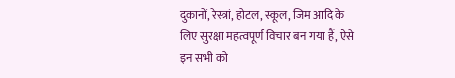दुकानों, रेस्त्रां, होटल, स्कूल, जिम आदि के लिए सुरक्षा महत्वपूर्ण विचार बन गया हैं, ऐसे इन सभी को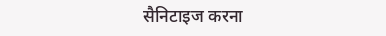सैनिटाइज करना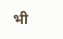भी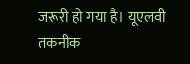जरूरी हो गया है। यूएलवी तकनीक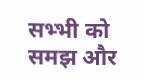सभ्भी को समझ और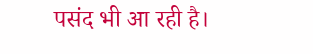पसंद भी आ रही है।